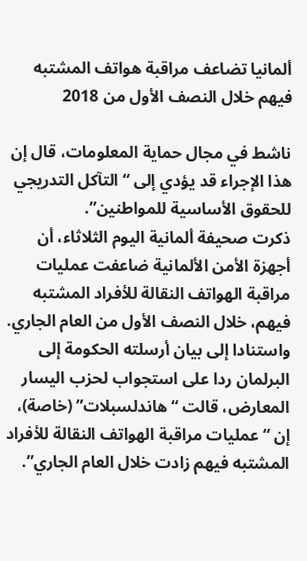ألمانيا تضاعف مراقبة هواتف المشتبه فيهم خلال النصف الأول من 2018

ناشط في مجال حماية المعلومات، قال إن هذا الإجراء قد يؤدي إلى “التآكل التدريجي للحقوق الأساسية للمواطنين”.
ذكرت صحيفة ألمانية اليوم الثلاثاء، أن أجهزة الأمن الألمانية ضاعفت عمليات مراقبة الهواتف النقالة للأفراد المشتبه فيهم، خلال النصف الأول من العام الجاري.
واستنادا إلى بيان أرسلته الحكومة إلى البرلمان ردا على استجواب لحزب اليسار المعارض، قالت “هاندلسبلات” (خاصة)، إن “عمليات مراقبة الهواتف النقالة للأفراد المشتبه فيهم زادت خلال العام الجاري”.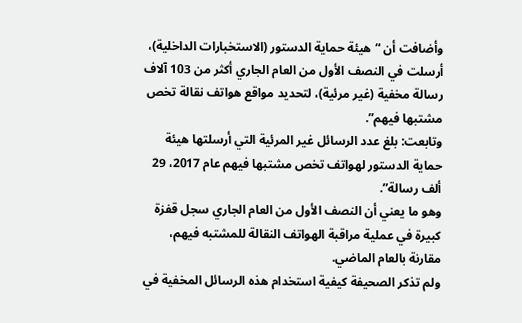وأضافت أن “هيئة حماية الدستور (الاستخبارات الداخلية)، أرسلت في النصف الأول من العام الجاري أكثر من 103 آلاف رسالة مخفية (غير مرئية)، لتحديد مواقع هواتف نقالة تخص مشتبها فيهم”.
وتابعت: بلغ عدد الرسائل غير المرئية التي أرسلتها هيئة حماية الدستور لهواتف تخص مشتبها فيهم عام 2017، 29 ألف رسالة”.
وهو ما يعني أن النصف الأول من العام الجاري سجل قفزة كبيرة في عملية مراقبة الهواتف النقالة للمشتبه فيهم، مقارنة بالعام الماضي.
ولم تذكر الصحيفة كيفية استخدام هذه الرسائل المخفية في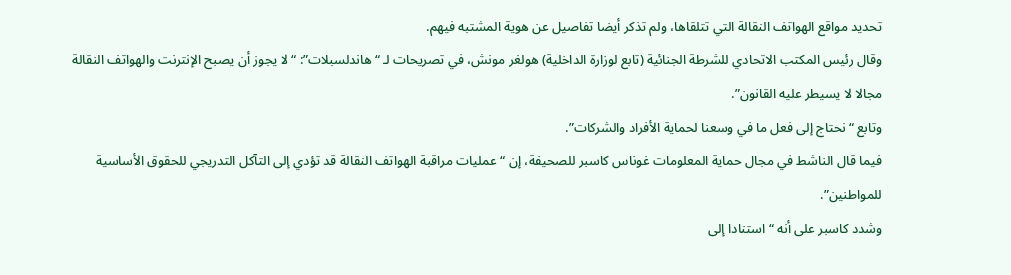تحديد مواقع الهواتف النقالة التي تتلقاها، ولم تذكر أيضا تفاصيل عن هوية المشتبه فيهم.
وقال رئيس المكتب الاتحادي للشرطة الجنائية (تابع لوزارة الداخلية) هولغر مونش، في تصريحات لـ “هاندلسبلات”: “لا يجوز أن يصبح الإنترنت والهواتف النقالة مجالا لا يسيطر عليه القانون”.
وتابع “نحتاج إلى فعل ما في وسعنا لحماية الأفراد والشركات”.
فيما قال الناشط في مجال حماية المعلومات غوناس كاسبر للصحيفة، إن “عمليات مراقبة الهواتف النقالة قد تؤدي إلى التآكل التدريجي للحقوق الأساسية للمواطنين”.
وشدد كاسبر على أنه “استنادا إلى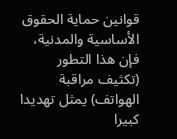قوانين حماية الحقوق الأساسية والمدنية، فإن هذا التطور (تكثيف مراقبة الهواتف) يمثل تهديدا كبيرا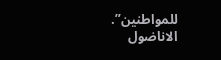للمواطنين”.
الاناضول